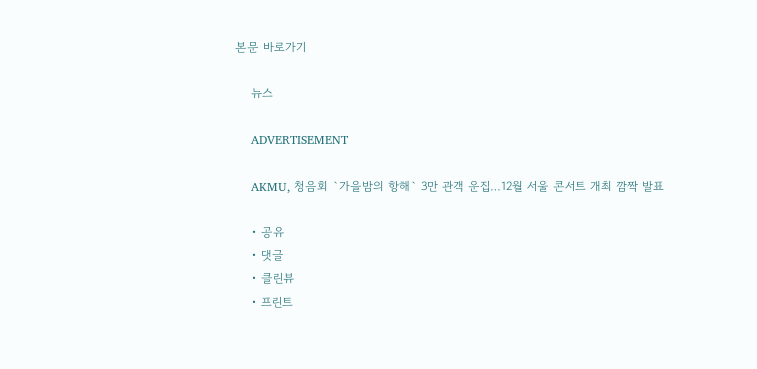본문 바로가기

    뉴스

    ADVERTISEMENT

    AKMU, 청음회 `가을밤의 항해` 3만 관객 운집…12월 서울 콘서트 개최 깜짝 발표

    • 공유
    • 댓글
    • 클린뷰
    • 프린트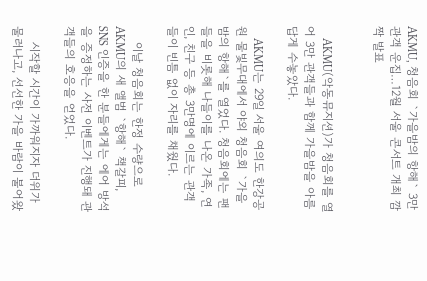AKMU, 청음회 `가을밤의 항해` 3만 관객 운집…12월 서울 콘서트 개최 깜짝 발표


    AKMU(악동뮤지션)가 청음회를 열어 3만 관객들과 함께 가을밤을 아름답게 수놓았다.

    AKMU는 29일 서울 여의도 한강공원 물빛무대에서 야외 청음회 `가을밤의 항해`를 열었다. 청음회에는 팬들을 비롯해 나들이를 나온 가족, 연인, 친구 등 총 3만명에 이르는 관객들이 빈틈 없이 자리를 채웠다.

    이날 청음회는 한정 수량으로 AKMU의 새 앨범 `항해` 책갈피, SNS 인증을 한 분들에게는 에어 방석을 증정하는 사전 이벤트가 진행돼 관객들의 호응을 얻었다.

    시작할 시간이 가까워지자 더위가 물러나고, 선선한 가을 바람이 불어왔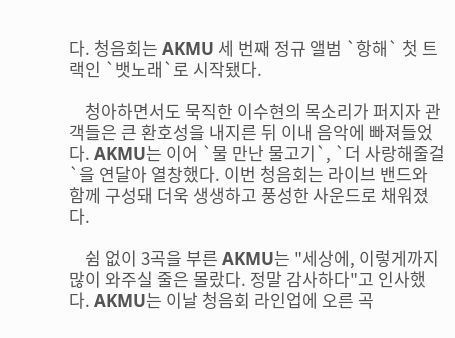다. 청음회는 AKMU 세 번째 정규 앨범 `항해` 첫 트랙인 `뱃노래`로 시작됐다.

    청아하면서도 묵직한 이수현의 목소리가 퍼지자 관객들은 큰 환호성을 내지른 뒤 이내 음악에 빠져들었다. AKMU는 이어 `물 만난 물고기`, `더 사랑해줄걸`을 연달아 열창했다. 이번 청음회는 라이브 밴드와 함께 구성돼 더욱 생생하고 풍성한 사운드로 채워졌다.

    쉼 없이 3곡을 부른 AKMU는 "세상에, 이렇게까지 많이 와주실 줄은 몰랐다. 정말 감사하다"고 인사했다. AKMU는 이날 청음회 라인업에 오른 곡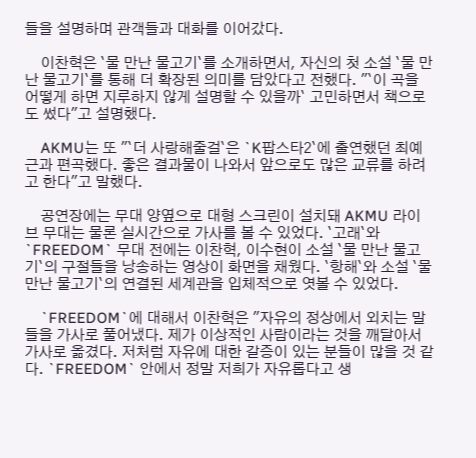들을 설명하며 관객들과 대화를 이어갔다.

    이찬혁은 `물 만난 물고기`를 소개하면서, 자신의 첫 소설 `물 만난 물고기`를 통해 더 확장된 의미를 담았다고 전했다. "`이 곡을 어떻게 하면 지루하지 않게 설명할 수 있을까` 고민하면서 책으로도 썼다"고 설명했다.

    AKMU는 또 "`더 사랑해줄걸`은 `K팝스타2`에 출연했던 최예근과 편곡했다. 좋은 결과물이 나와서 앞으로도 많은 교류를 하려고 한다"고 말했다.

    공연장에는 무대 양옆으로 대형 스크린이 설치돼 AKMU 라이브 무대는 물론 실시간으로 가사를 볼 수 있었다. `고래`와 `FREEDOM` 무대 전에는 이찬혁, 이수현이 소설 `물 만난 물고기`의 구절들을 낭송하는 영상이 화면을 채웠다. `항해`와 소설 `물 만난 물고기`의 연결된 세계관을 입체적으로 엿볼 수 있었다.

    `FREEDOM`에 대해서 이찬혁은 "자유의 정상에서 외치는 말들을 가사로 풀어냈다. 제가 이상적인 사람이라는 것을 깨달아서 가사로 옮겼다. 저처럼 자유에 대한 갈증이 있는 분들이 많을 것 같다. `FREEDOM` 안에서 정말 저희가 자유롭다고 생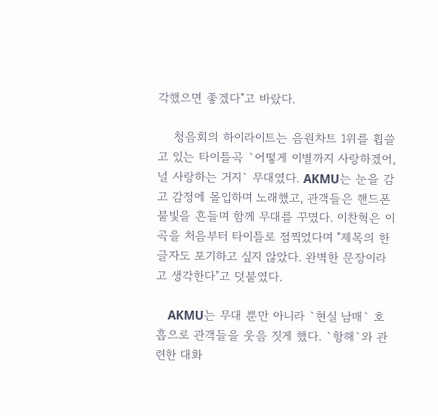각했으면 좋겠다"고 바랐다.

    청음회의 하이라이트는 음원차트 1위를 휩쓸고 있는 타이틀곡 `어떻게 이별까지 사랑하겠어, 널 사랑하는 거지` 무대였다. AKMU는 눈을 감고 감정에 몰입하며 노래했고, 관객들은 핸드폰 불빛을 흔들며 함께 무대를 꾸몄다. 이찬혁은 이 곡을 처음부터 타이틀로 점찍었다며 "제목의 한 글자도 포기하고 싶지 않았다. 완벽한 문장이라고 생각한다"고 덧붙였다.

    AKMU는 무대 뿐만 아니라 `현실 남매` 호흡으로 관객들을 웃음 짓게 했다. `항해`와 관련한 대화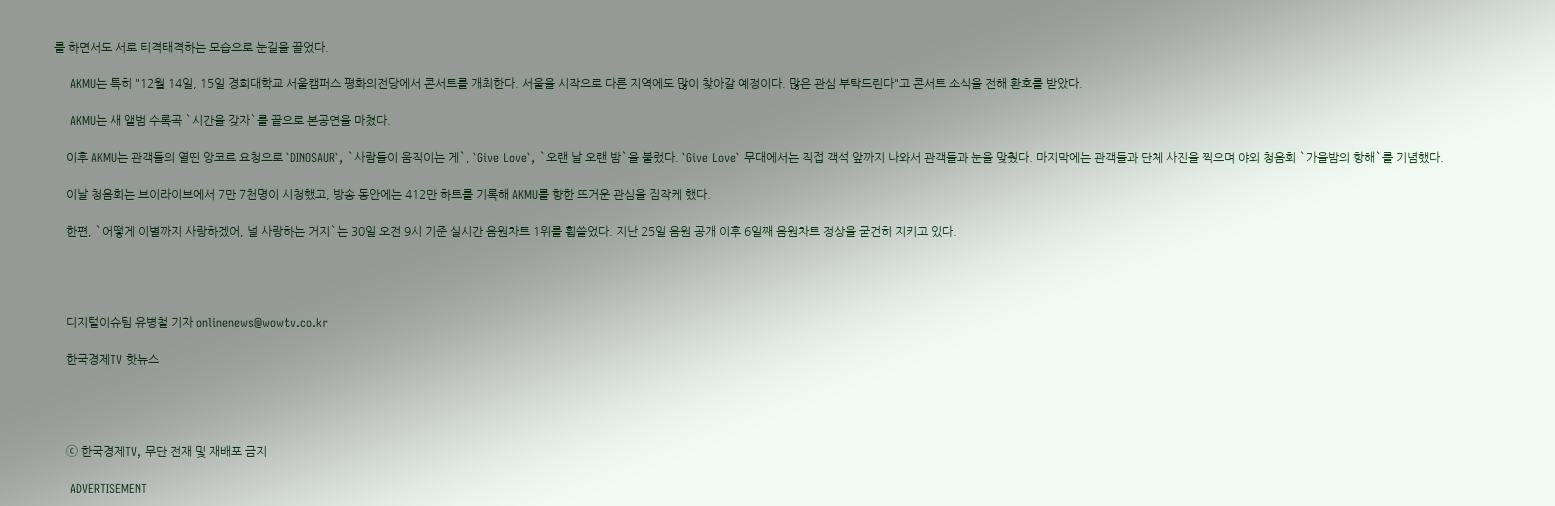를 하면서도 서로 티격태격하는 모습으로 눈길을 끌었다.

    AKMU는 특히 "12월 14일, 15일 경희대학교 서울캠퍼스 평화의전당에서 콘서트를 개최한다. 서울을 시작으로 다른 지역에도 많이 찾아갈 예정이다. 많은 관심 부탁드린다"고 콘서트 소식을 전해 환호를 받았다.

    AKMU는 새 앨범 수록곡 `시간을 갖자`를 끝으로 본공연을 마쳤다.

    이후 AKMU는 관객들의 열띤 앙코르 요청으로 `DINOSAUR`, `사람들이 움직이는 게`, `Give Love`, `오랜 날 오랜 밤`을 불렀다. `Give Love` 무대에서는 직접 객석 앞까지 나와서 관객들과 눈을 맞췄다. 마지막에는 관객들과 단체 사진을 찍으며 야외 청음회 `가을밤의 항해`를 기념했다.

    이날 청음회는 브이라이브에서 7만 7천명이 시청했고, 방송 동안에는 412만 하트를 기록해 AKMU를 향한 뜨거운 관심을 짐작케 했다.

    한편, `어떻게 이별까지 사랑하겠어, 널 사랑하는 거지`는 30일 오전 9시 기준 실시간 음원차트 1위를 휩쓸었다. 지난 25일 음원 공개 이후 6일째 음원차트 정상을 굳건히 지키고 있다.




    디지털이슈팀 유병철 기자 onlinenews@wowtv.co.kr

    한국경제TV 핫뉴스




    ⓒ 한국경제TV, 무단 전재 및 재배포 금지

    ADVERTISEMENT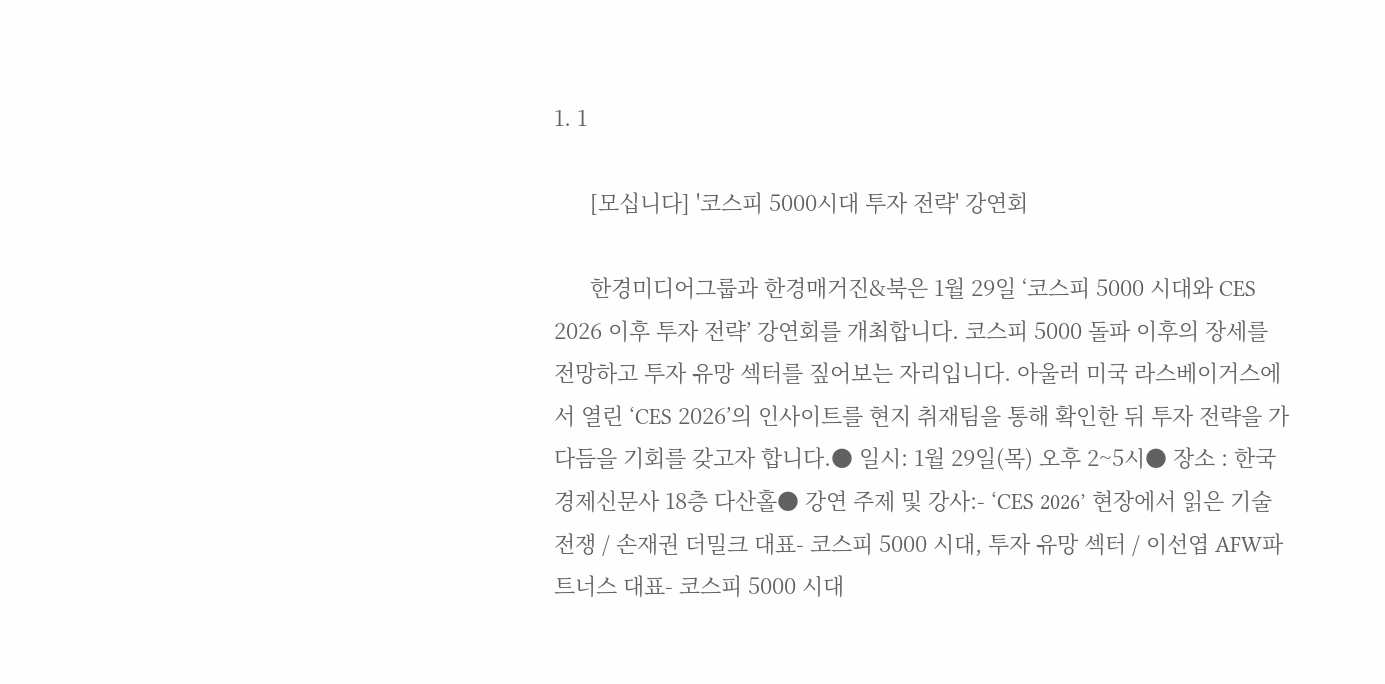1. 1

      [모십니다] '코스피 5000시대 투자 전략' 강연회

      한경미디어그룹과 한경매거진&북은 1월 29일 ‘코스피 5000 시대와 CES 2026 이후 투자 전략’ 강연회를 개최합니다. 코스피 5000 돌파 이후의 장세를 전망하고 투자 유망 섹터를 짚어보는 자리입니다. 아울러 미국 라스베이거스에서 열린 ‘CES 2026’의 인사이트를 현지 취재팀을 통해 확인한 뒤 투자 전략을 가다듬을 기회를 갖고자 합니다.● 일시: 1월 29일(목) 오후 2~5시● 장소 : 한국경제신문사 18층 다산홀● 강연 주제 및 강사:- ‘CES 2026’ 현장에서 읽은 기술 전쟁 / 손재권 더밀크 대표- 코스피 5000 시대, 투자 유망 섹터 / 이선엽 AFW파트너스 대표- 코스피 5000 시대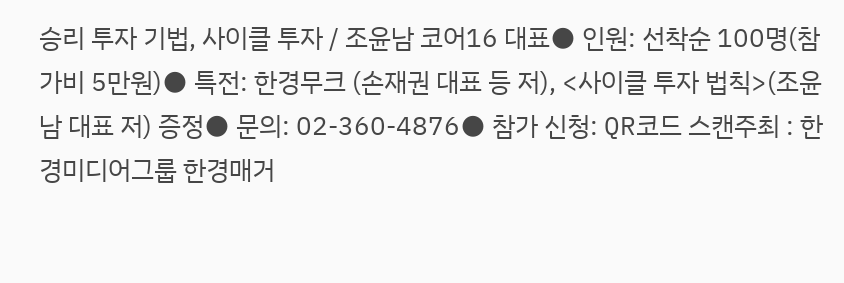승리 투자 기법, 사이클 투자 / 조윤남 코어16 대표● 인원: 선착순 100명(참가비 5만원)● 특전: 한경무크 (손재권 대표 등 저), <사이클 투자 법칙>(조윤남 대표 저) 증정● 문의: 02-360-4876● 참가 신청: QR코드 스캔주최 : 한경미디어그룹 한경매거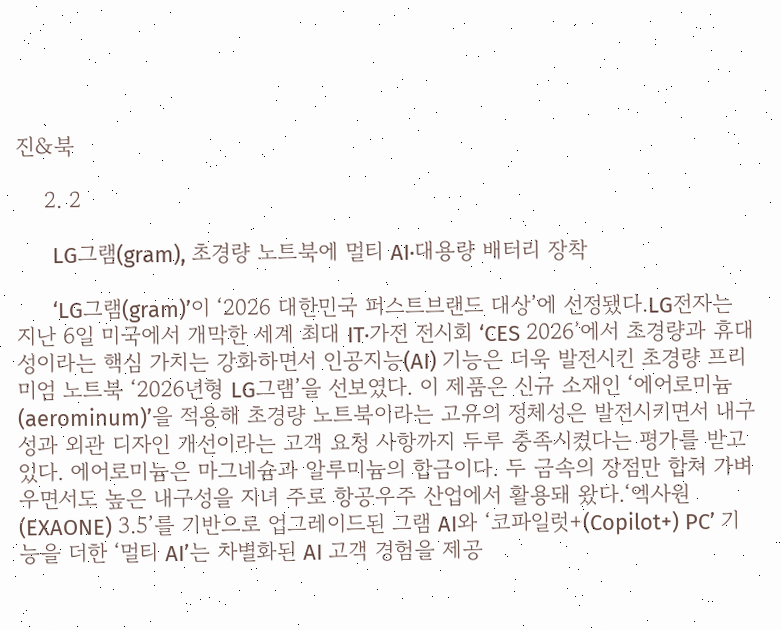진&북

    2. 2

      LG그램(gram), 초경량 노트북에 멀티 AI·대용량 배터리 장착

      ‘LG그램(gram)’이 ‘2026 대한민국 퍼스트브랜드 대상’에 선정됐다.LG전자는 지난 6일 미국에서 개막한 세계 최대 IT·가전 전시회 ‘CES 2026’에서 초경량과 휴대성이라는 핵심 가치는 강화하면서 인공지능(AI) 기능은 더욱 발전시킨 초경량 프리미엄 노트북 ‘2026년형 LG그램’을 선보였다. 이 제품은 신규 소재인 ‘에어로미늄(aerominum)’을 적용해 초경량 노트북이라는 고유의 정체성은 발전시키면서 내구성과 외관 디자인 개선이라는 고객 요청 사항까지 두루 충족시켰다는 평가를 받고 있다. 에어로미늄은 마그네슘과 알루미늄의 합금이다. 두 금속의 장점만 합쳐 가벼우면서도 높은 내구성을 지녀 주로 항공우주 산업에서 활용돼 왔다.‘엑사원(EXAONE) 3.5’를 기반으로 업그레이드된 그램 AI와 ‘코파일럿+(Copilot+) PC’ 기능을 더한 ‘멀티 AI’는 차별화된 AI 고객 경험을 제공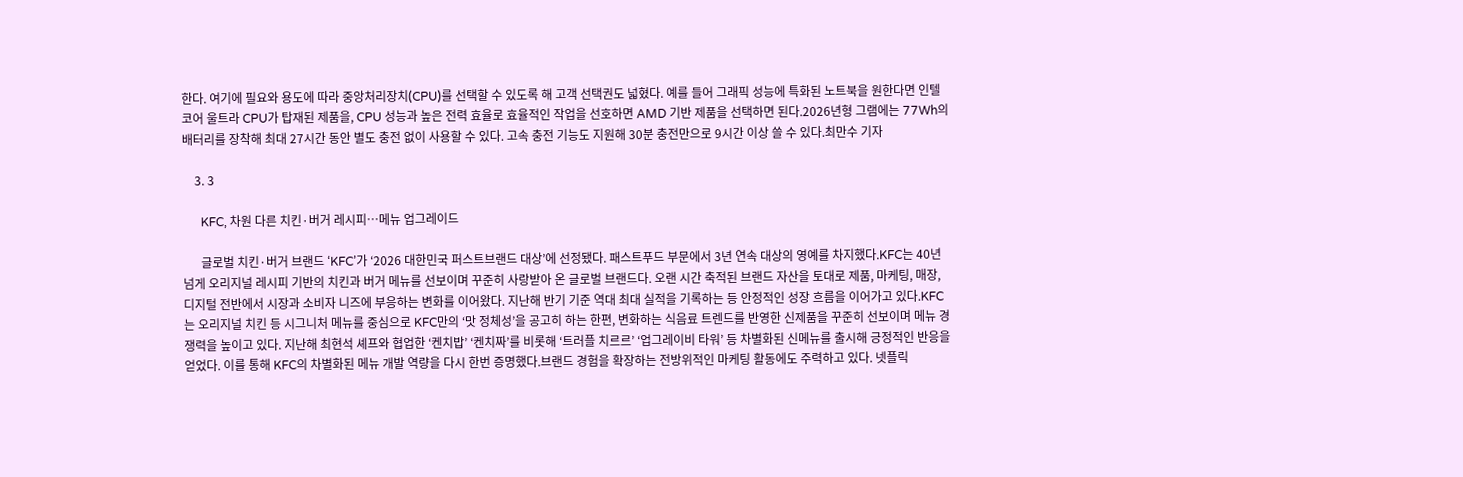한다. 여기에 필요와 용도에 따라 중앙처리장치(CPU)를 선택할 수 있도록 해 고객 선택권도 넓혔다. 예를 들어 그래픽 성능에 특화된 노트북을 원한다면 인텔 코어 울트라 CPU가 탑재된 제품을, CPU 성능과 높은 전력 효율로 효율적인 작업을 선호하면 AMD 기반 제품을 선택하면 된다.2026년형 그램에는 77Wh의 배터리를 장착해 최대 27시간 동안 별도 충전 없이 사용할 수 있다. 고속 충전 기능도 지원해 30분 충전만으로 9시간 이상 쓸 수 있다.최만수 기자

    3. 3

      KFC, 차원 다른 치킨·버거 레시피…메뉴 업그레이드

      글로벌 치킨·버거 브랜드 ‘KFC’가 ‘2026 대한민국 퍼스트브랜드 대상’에 선정됐다. 패스트푸드 부문에서 3년 연속 대상의 영예를 차지했다.KFC는 40년 넘게 오리지널 레시피 기반의 치킨과 버거 메뉴를 선보이며 꾸준히 사랑받아 온 글로벌 브랜드다. 오랜 시간 축적된 브랜드 자산을 토대로 제품, 마케팅, 매장, 디지털 전반에서 시장과 소비자 니즈에 부응하는 변화를 이어왔다. 지난해 반기 기준 역대 최대 실적을 기록하는 등 안정적인 성장 흐름을 이어가고 있다.KFC는 오리지널 치킨 등 시그니처 메뉴를 중심으로 KFC만의 ‘맛 정체성’을 공고히 하는 한편, 변화하는 식음료 트렌드를 반영한 신제품을 꾸준히 선보이며 메뉴 경쟁력을 높이고 있다. 지난해 최현석 셰프와 협업한 ‘켄치밥’ ‘켄치짜’를 비롯해 ‘트러플 치르르’ ‘업그레이비 타워’ 등 차별화된 신메뉴를 출시해 긍정적인 반응을 얻었다. 이를 통해 KFC의 차별화된 메뉴 개발 역량을 다시 한번 증명했다.브랜드 경험을 확장하는 전방위적인 마케팅 활동에도 주력하고 있다. 넷플릭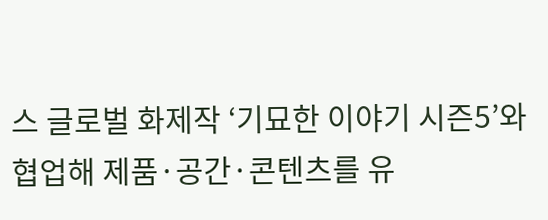스 글로벌 화제작 ‘기묘한 이야기 시즌5’와 협업해 제품·공간·콘텐츠를 유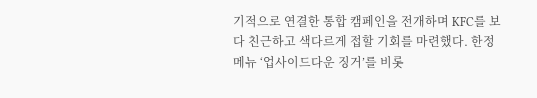기적으로 연결한 통합 캠페인을 전개하며 KFC를 보다 친근하고 색다르게 접할 기회를 마련했다. 한정 메뉴 ‘업사이드다운 징거’를 비롯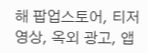해 팝업스토어, 티저 영상, 옥외 광고, 앱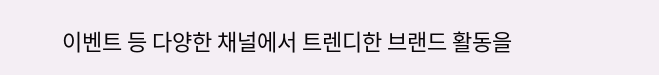이벤트 등 다양한 채널에서 트렌디한 브랜드 활동을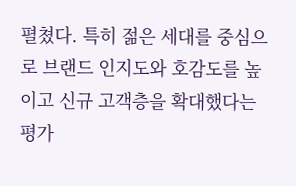펼쳤다. 특히 젊은 세대를 중심으로 브랜드 인지도와 호감도를 높이고 신규 고객층을 확대했다는 평가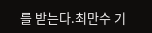를 받는다.최만수 기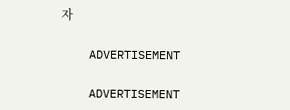자

    ADVERTISEMENT

    ADVERTISEMENT